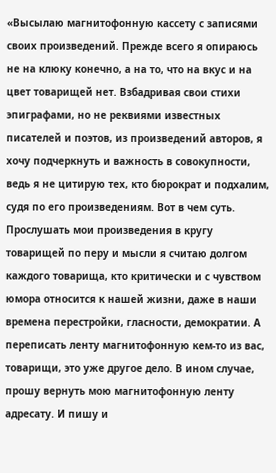«Высылаю магнитофонную кассету с записями своих произведений. Прежде всего я опираюсь не на клюку конечно, а на то, что на вкус и на цвет товарищей нет. Взбадривая свои стихи эпиграфами, но не реквиями известных писателей и поэтов, из произведений авторов, я хочу подчеркнуть и важность в совокупности, ведь я не цитирую тех, кто бюрократ и подхалим, судя по его произведениям. Вот в чем суть. Прослушать мои произведения в кругу товарищей по перу и мысли я считаю долгом каждого товарища, кто критически и с чувством юмора относится к нашей жизни, даже в наши времена перестройки, гласности, демократии. А переписать ленту магнитофонную кем-то из вас, товарищи, это уже другое дело. В ином случае, прошу вернуть мою магнитофонную ленту адресату. И пишу и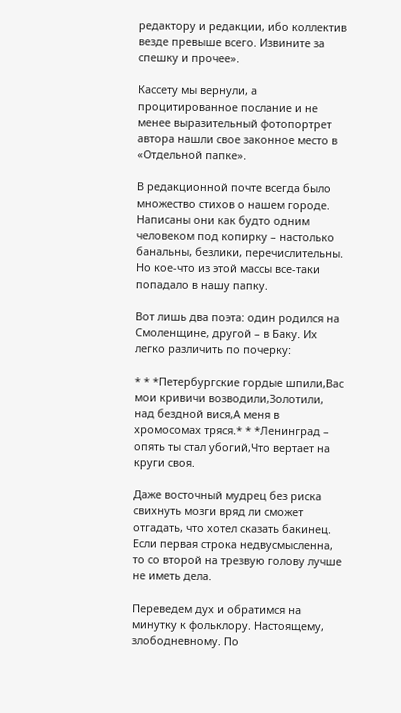редактору и редакции, ибо коллектив везде превыше всего. Извините за спешку и прочее».

Кассету мы вернули, а процитированное послание и не менее выразительный фотопортрет автора нашли свое законное место в «Отдельной папке».

В редакционной почте всегда было множество стихов о нашем городе. Написаны они как будто одним человеком под копирку – настолько банальны, безлики, перечислительны. Но кое-что из этой массы все-таки попадало в нашу папку.

Вот лишь два поэта: один родился на Смоленщине, другой – в Баку. Их легко различить по почерку:

* * *Петербургские гордые шпили,Вас мои кривичи возводили,Золотили, над бездной вися,А меня в хромосомах тряся.* * *Ленинград – опять ты стал убогий,Что вертает на круги своя.

Даже восточный мудрец без риска свихнуть мозги вряд ли сможет отгадать, что хотел сказать бакинец. Если первая строка недвусмысленна, то со второй на трезвую голову лучше не иметь дела.

Переведем дух и обратимся на минутку к фольклору. Настоящему, злободневному. По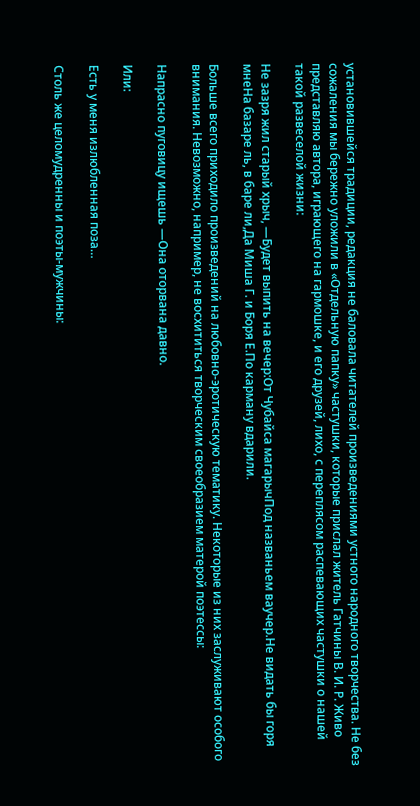установившейся традиции, редакция не баловала читателей произведениями устного народного творчества. Не без сожаления мы бережно уложили в «Отдельную папку» частушки, которые прислал житель Гатчины В. И. Р. Живо представляю автора, играющего на гармошке, и его друзей, лихо, с переплясом распевающих частушки о нашей такой развеселой жизни:

Не зазря жил старый хрыч, —Будет выпить на вечер:От Чубайса магарычПод названьем ваучер.Не видать бы горя мнеНа базаре ль, в баре ли,Да Миша Г. и Боря Е.По карману вдарили.

Больше всего приходило произведений на любовно-эротическую тематику. Некоторые из них заслуживают особого внимания. Невозможно, например, не восхититься творческим своеобразием матерой поэтессы:

Напрасно пуговицу ищешь —Она оторвана давно.

Или:

Есть у меня излюбленная поза…

Столь же целомудренны и поэты-мужчины: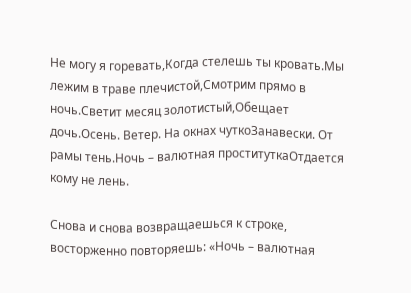Не могу я горевать,Когда стелешь ты кровать.Мы лежим в траве плечистой,Смотрим прямо в ночь.Светит месяц золотистый,Обещает дочь.Осень. Ветер. На окнах чуткоЗанавески. От рамы тень.Ночь – валютная проституткаОтдается кому не лень.

Снова и снова возвращаешься к строке, восторженно повторяешь: «Ночь – валютная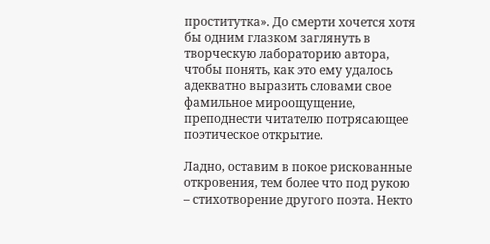проститутка». До смерти хочется хотя бы одним глазком заглянуть в творческую лабораторию автора, чтобы понять, как это ему удалось адекватно выразить словами свое фамильное мироощущение, преподнести читателю потрясающее поэтическое открытие.

Ладно, оставим в покое рискованные откровения, тем более что под рукою – стихотворение другого поэта. Некто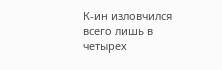К-ин изловчился всего лишь в четырех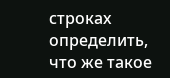строках определить, что же такое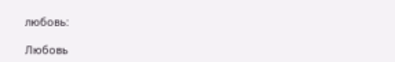любовь:

Любовь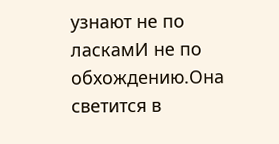узнают не по ласкамИ не по обхождению.Она светится в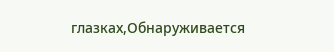глазках,Обнаруживается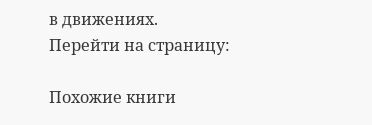в движениях.
Перейти на страницу:

Похожие книги